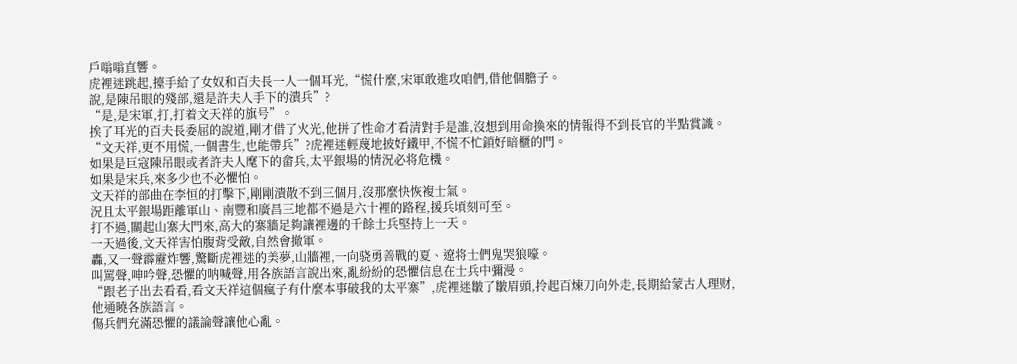戶嗡嗡直響。
虎裡迷跳起,擡手給了女奴和百夫長一人一個耳光,“慌什麼,宋軍敢進攻咱們,借他個膽子。
說,是陳吊眼的殘部,還是許夫人手下的潰兵”?
“是,是宋軍,打,打着文天祥的旗号”。
挨了耳光的百夫長委屈的說道,剛才借了火光,他拼了性命才看清對手是誰,沒想到用命換來的情報得不到長官的半點賞識。
“文天祥,更不用慌,一個書生,也能帶兵”?虎裡迷輕蔑地披好鐵甲,不慌不忙鎖好暗櫃的門。
如果是巨寇陳吊眼或者許夫人麾下的畲兵,太平銀場的情況必将危機。
如果是宋兵,來多少也不必懼怕。
文天祥的部曲在李恒的打擊下,剛剛潰散不到三個月,沒那麼快恢複士氣。
況且太平銀場距離軍山、南豐和廣昌三地都不過是六十裡的路程,援兵頃刻可至。
打不過,關起山寨大門來,高大的寨牆足夠讓裡邊的千餘士兵堅持上一天。
一天過後,文天祥害怕腹背受敵,自然會撤軍。
轟,又一聲霹靂炸響,驚斷虎裡迷的美夢,山牆裡,一向骁勇善戰的夏、遼将士們鬼哭狼嚎。
叫罵聲,呻吟聲,恐懼的呐喊聲,用各族語言說出來,亂紛紛的恐懼信息在士兵中彌漫。
“跟老子出去看看,看文天祥這個瘋子有什麼本事破我的太平寨”,虎裡迷皺了皺眉頭,拎起百煉刀向外走,長期給蒙古人理财,他通曉各族語言。
傷兵們充滿恐懼的議論聲讓他心亂。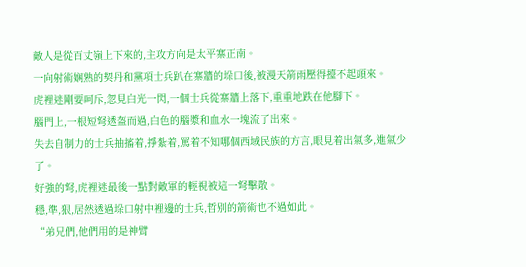敵人是從百丈嶺上下來的,主攻方向是太平寨正南。
一向射術娴熟的契丹和黨項士兵趴在寨牆的垛口後,被漫天箭雨壓得擡不起頭來。
虎裡迷剛要呵斥,忽見白光一閃,一個士兵從寨牆上落下,重重地跌在他腳下。
腦門上,一根短弩透盔而過,白色的腦漿和血水一塊流了出來。
失去自制力的士兵抽搐着,掙紮着,罵着不知哪個西域民族的方言,眼見着出氣多,進氣少了。
好強的弩,虎裡迷最後一點對敵軍的輕視被這一弩擊散。
穩,準,狠,居然透過垛口射中裡邊的士兵,哲别的箭術也不過如此。
“弟兄們,他們用的是神臂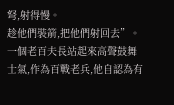弩,射得慢。
趁他們裝箭,把他們射回去”。
一個老百夫長站起來高聲鼓舞士氣,作為百戰老兵,他自認為有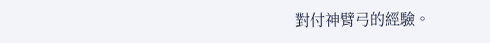對付神臂弓的經驗。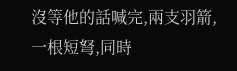沒等他的話喊完,兩支羽箭,一根短弩,同時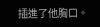插進了他胸口。